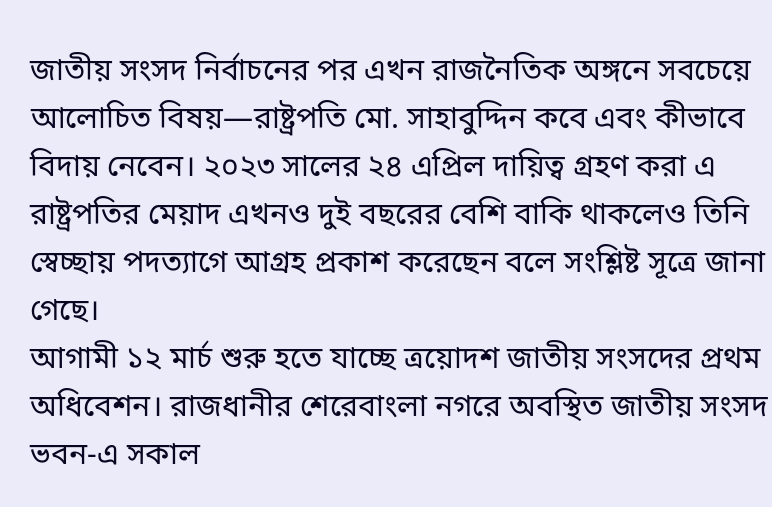জাতীয় সংসদ নির্বাচনের পর এখন রাজনৈতিক অঙ্গনে সবচেয়ে আলোচিত বিষয়—রাষ্ট্রপতি মো. সাহাবুদ্দিন কবে এবং কীভাবে বিদায় নেবেন। ২০২৩ সালের ২৪ এপ্রিল দায়িত্ব গ্রহণ করা এ রাষ্ট্রপতির মেয়াদ এখনও দুই বছরের বেশি বাকি থাকলেও তিনি স্বেচ্ছায় পদত্যাগে আগ্রহ প্রকাশ করেছেন বলে সংশ্লিষ্ট সূত্রে জানা গেছে।
আগামী ১২ মার্চ শুরু হতে যাচ্ছে ত্রয়োদশ জাতীয় সংসদের প্রথম অধিবেশন। রাজধানীর শেরেবাংলা নগরে অবস্থিত জাতীয় সংসদ ভবন-এ সকাল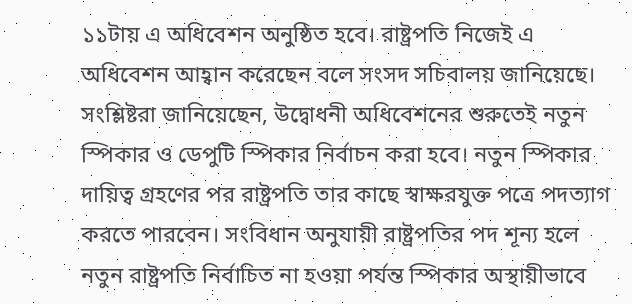১১টায় এ অধিবেশন অনুষ্ঠিত হবে। রাষ্ট্রপতি নিজেই এ অধিবেশন আহ্বান করেছেন বলে সংসদ সচিবালয় জানিয়েছে।
সংশ্লিষ্টরা জানিয়েছেন, উদ্বোধনী অধিবেশনের শুরুতেই নতুন স্পিকার ও ডেপুটি স্পিকার নির্বাচন করা হবে। নতুন স্পিকার দায়িত্ব গ্রহণের পর রাষ্ট্রপতি তার কাছে স্বাক্ষরযুক্ত পত্রে পদত্যাগ করতে পারবেন। সংবিধান অনুযায়ী রাষ্ট্রপতির পদ শূন্য হলে নতুন রাষ্ট্রপতি নির্বাচিত না হওয়া পর্যন্ত স্পিকার অস্থায়ীভাবে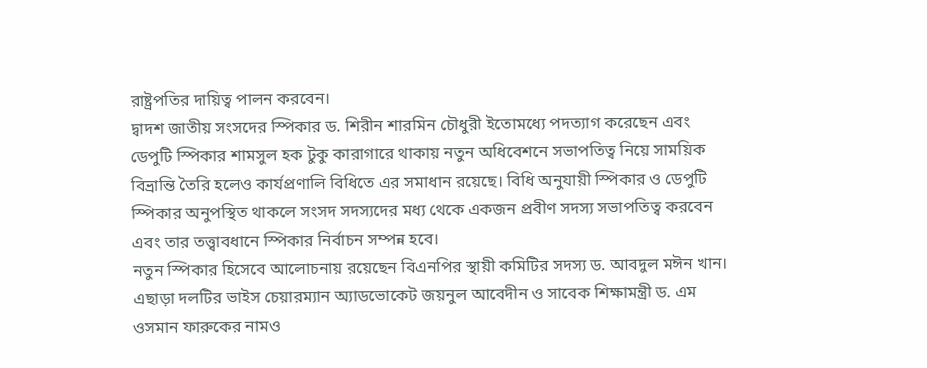রাষ্ট্রপতির দায়িত্ব পালন করবেন।
দ্বাদশ জাতীয় সংসদের স্পিকার ড. শিরীন শারমিন চৌধুরী ইতোমধ্যে পদত্যাগ করেছেন এবং ডেপুটি স্পিকার শামসুল হক টুকু কারাগারে থাকায় নতুন অধিবেশনে সভাপতিত্ব নিয়ে সাময়িক বিভ্রান্তি তৈরি হলেও কার্যপ্রণালি বিধিতে এর সমাধান রয়েছে। বিধি অনুযায়ী স্পিকার ও ডেপুটি স্পিকার অনুপস্থিত থাকলে সংসদ সদস্যদের মধ্য থেকে একজন প্রবীণ সদস্য সভাপতিত্ব করবেন এবং তার তত্ত্বাবধানে স্পিকার নির্বাচন সম্পন্ন হবে।
নতুন স্পিকার হিসেবে আলোচনায় রয়েছেন বিএনপির স্থায়ী কমিটির সদস্য ড. আবদুল মঈন খান। এছাড়া দলটির ভাইস চেয়ারম্যান অ্যাডভোকেট জয়নুল আবেদীন ও সাবেক শিক্ষামন্ত্রী ড. এম ওসমান ফারুকের নামও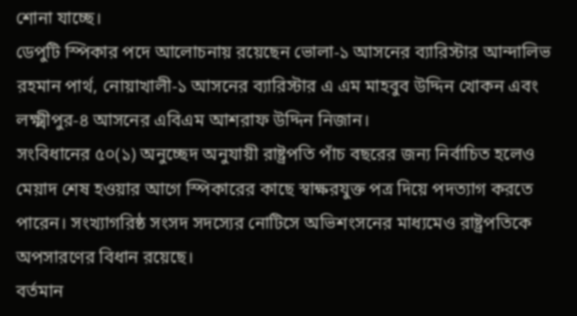শোনা যাচ্ছে।
ডেপুটি স্পিকার পদে আলোচনায় রয়েছেন ভোলা-১ আসনের ব্যারিস্টার আন্দালিভ রহমান পার্থ, নোয়াখালী-১ আসনের ব্যারিস্টার এ এম মাহবুব উদ্দিন খোকন এবং লক্ষ্মীপুর-৪ আসনের এবিএম আশরাফ উদ্দিন নিজান।
সংবিধানের ৫০(১) অনুচ্ছেদ অনুযায়ী রাষ্ট্রপতি পাঁচ বছরের জন্য নির্বাচিত হলেও মেয়াদ শেষ হওয়ার আগে স্পিকারের কাছে স্বাক্ষরযুক্ত পত্র দিয়ে পদত্যাগ করতে পারেন। সংখ্যাগরিষ্ঠ সংসদ সদস্যের নোটিসে অভিশংসনের মাধ্যমেও রাষ্ট্রপতিকে অপসারণের বিধান রয়েছে।
বর্তমান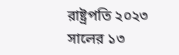রাষ্ট্রপতি ২০২৩ সালের ১৩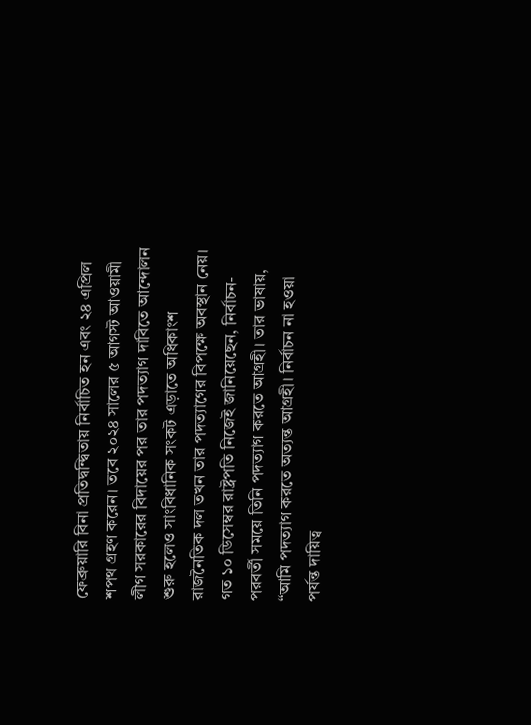ফেব্রুয়ারি বিনা প্রতিদ্বন্দ্বিতায় নির্বাচিত হন এবং ২৪ এপ্রিল শপথ গ্রহণ করেন। তবে ২০২৪ সালের ৫ আগস্ট আওয়ামী লীগ সরকারের বিদায়ের পর তার পদত্যাগ দাবিতে আন্দোলন শুরু হলেও সাংবিধানিক সংকট এড়াতে অধিকাংশ রাজনৈতিক দল তখন তার পদত্যাগের বিপক্ষে অবস্থান নেয়।
গত ১০ ডিসেম্বর রাষ্ট্রপতি নিজেই জানিয়েছেন, নির্বাচন-পরবর্তী সময়ে তিনি পদত্যাগ করতে আগ্রহী। তার ভাষায়, “আমি পদত্যাগ করতে অত্যন্ত আগ্রহী। নির্বাচন না হওয়া পর্যন্ত দায়িত্ব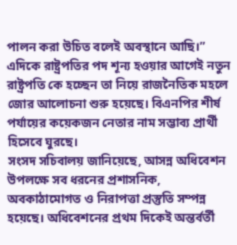পালন করা উচিত বলেই অবস্থানে আছি।”
এদিকে রাষ্ট্রপতির পদ শূন্য হওয়ার আগেই নতুন রাষ্ট্রপতি কে হচ্ছেন তা নিয়ে রাজনৈতিক মহলে জোর আলোচনা শুরু হয়েছে। বিএনপির শীর্ষ পর্যায়ের কয়েকজন নেতার নাম সম্ভাব্য প্রার্থী হিসেবে ঘুরছে।
সংসদ সচিবালয় জানিয়েছে, আসন্ন অধিবেশন উপলক্ষে সব ধরনের প্রশাসনিক, অবকাঠামোগত ও নিরাপত্তা প্রস্তুতি সম্পন্ন হয়েছে। অধিবেশনের প্রথম দিকেই অন্তর্বর্তী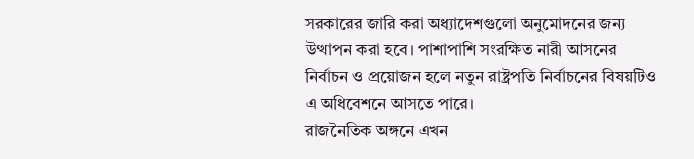সরকারের জারি করা অধ্যাদেশগুলো অনুমোদনের জন্য উত্থাপন করা হবে। পাশাপাশি সংরক্ষিত নারী আসনের নির্বাচন ও প্রয়োজন হলে নতুন রাষ্ট্রপতি নির্বাচনের বিষয়টিও এ অধিবেশনে আসতে পারে।
রাজনৈতিক অঙ্গনে এখন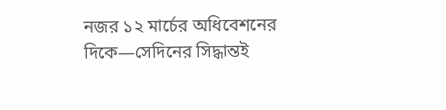নজর ১২ মার্চের অধিবেশনের দিকে—সেদিনের সিদ্ধান্তই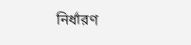নির্ধারণ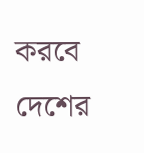করবে দেশের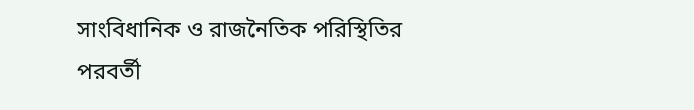সাংবিধানিক ও রাজনৈতিক পরিস্থিতির পরবর্তী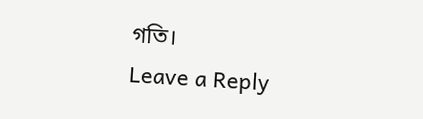গতি।
Leave a Reply